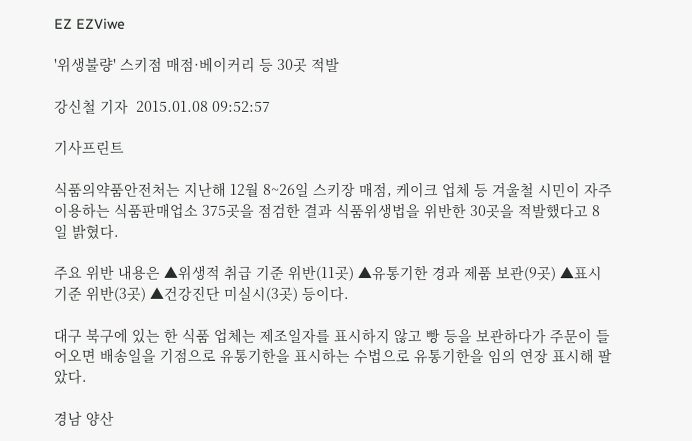EZ EZViwe

'위생불량' 스키점 매점·베이커리 등 30곳 적발

강신철 기자  2015.01.08 09:52:57

기사프린트

식품의약품안전처는 지난해 12월 8~26일 스키장 매점, 케이크 업체 등 겨울철 시민이 자주 이용하는 식품판매업소 375곳을 점검한 결과 식품위생법을 위반한 30곳을 적발했다고 8일 밝혔다.

주요 위반 내용은 ▲위생적 취급 기준 위반(11곳) ▲유통기한 경과 제품 보관(9곳) ▲표시기준 위반(3곳) ▲건강진단 미실시(3곳) 등이다.

대구 북구에 있는 한 식품 업체는 제조일자를 표시하지 않고 빵 등을 보관하다가 주문이 들어오면 배송일을 기점으로 유통기한을 표시하는 수법으로 유통기한을 임의 연장 표시해 팔았다.

경남 양산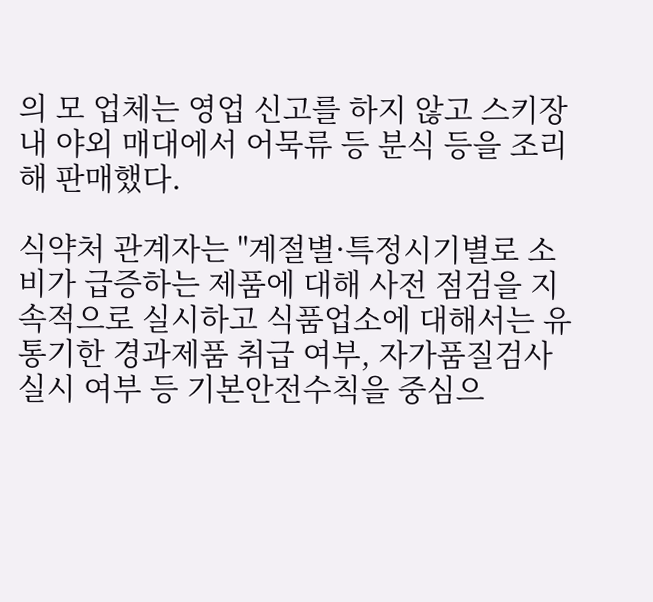의 모 업체는 영업 신고를 하지 않고 스키장 내 야외 매대에서 어묵류 등 분식 등을 조리해 판매했다.

식약처 관계자는 "계절별·특정시기별로 소비가 급증하는 제품에 대해 사전 점검을 지속적으로 실시하고 식품업소에 대해서는 유통기한 경과제품 취급 여부, 자가품질검사 실시 여부 등 기본안전수칙을 중심으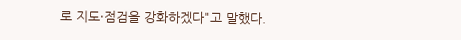로 지도·점검을 강화하겠다"고 말했다.